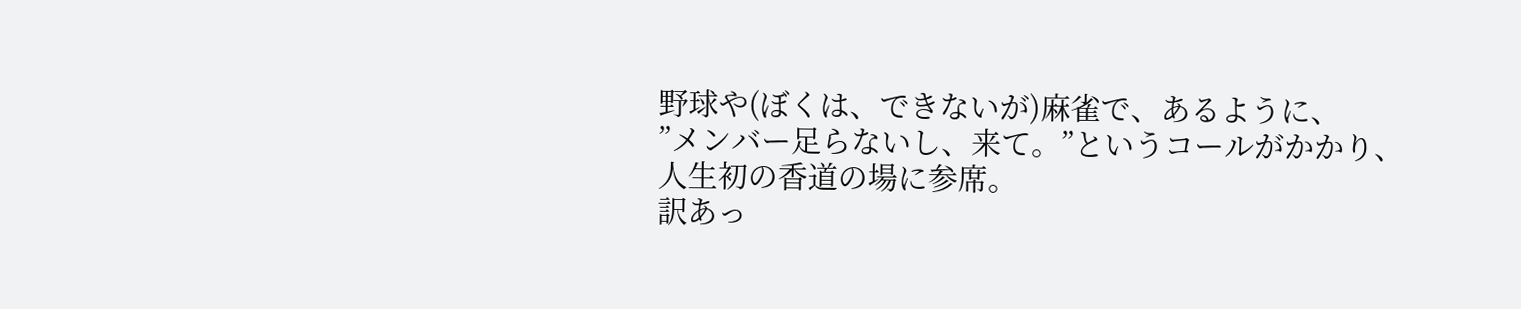野球や(ぼくは、できないが)麻雀で、あるように、
”メンバー足らないし、来て。”というコールがかかり、
人生初の香道の場に参席。
訳あっ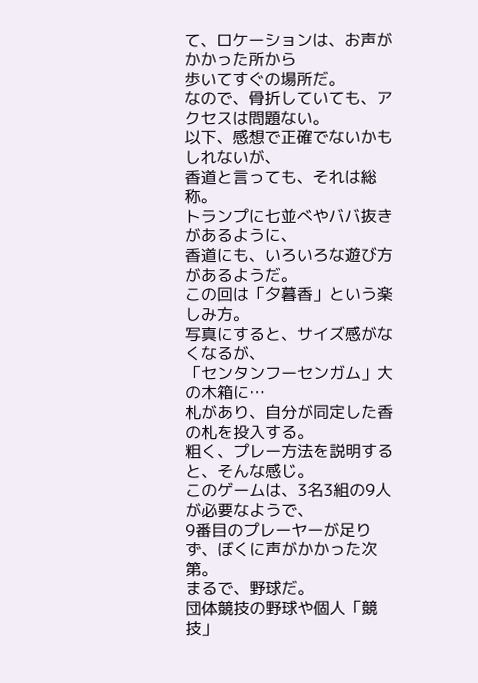て、ロケーションは、お声がかかった所から
歩いてすぐの場所だ。
なので、骨折していても、アクセスは問題ない。
以下、感想で正確でないかもしれないが、
香道と言っても、それは総称。
トランプに七並べやババ抜きがあるように、
香道にも、いろいろな遊び方があるようだ。
この回は「夕暮香」という楽しみ方。
写真にすると、サイズ感がなくなるが、
「センタンフーセンガム」大の木箱に…
札があり、自分が同定した香の札を投入する。
粗く、プレー方法を説明すると、そんな感じ。
このゲームは、3名3組の9人が必要なようで、
9番目のプレーヤーが足りず、ぼくに声がかかった次第。
まるで、野球だ。
団体競技の野球や個人「競技」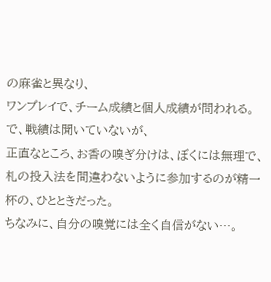の麻雀と異なり、
ワンプレイで、チーム成績と個人成績が問われる。
で、戦績は聞いていないが、
正直なところ、お香の嗅ぎ分けは、ぼくには無理で、
札の投入法を間違わないように参加するのが精一杯の、ひとときだった。
ちなみに、自分の嗅覚には全く自信がない…。